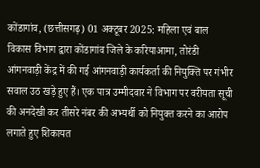कोंडागांव, (छत्तीसगढ़) 01 अक्टूबर 2025: महिला एवं बाल विकास विभाग द्वारा कोंडागांव जिले के करियाआमा, तोरंडी आंगनवाड़ी केंद्र में की गई आंगनवाड़ी कार्यकर्ता की नियुक्ति पर गंभीर सवाल उठ खड़े हुए हैं। एक पात्र उम्मीदवार ने विभाग पर वरीयता सूची की अनदेखी कर तीसरे नंबर की अभ्यर्थी को नियुक्त करने का आरोप लगाते हुए शिकायत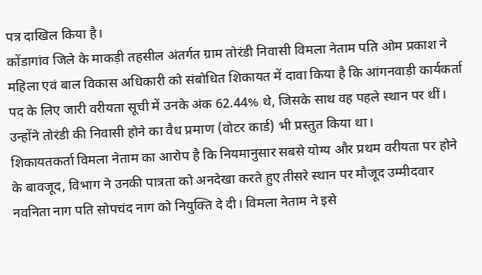पत्र दाखिल किया है।
कोंडागांव जिले के माकड़ी तहसील अंतर्गत ग्राम तोरंडी निवासी विमला नेताम पति ओम प्रकाश ने महिला एवं बाल विकास अधिकारी को संबोधित शिकायत में दावा किया है कि आंगनवाड़ी कार्यकर्ता पद के लिए जारी वरीयता सूची में उनके अंक 62.44% थे, जिसके साथ वह पहले स्थान पर थीं। उन्होंने तोरंडी की निवासी होने का वैध प्रमाण (वोटर कार्ड) भी प्रस्तुत किया था।
शिकायतकर्ता विमला नेताम का आरोप है कि नियमानुसार सबसे योग्य और प्रथम वरीयता पर होने के बावजूद, विभाग ने उनकी पात्रता को अनदेखा करते हुए तीसरे स्थान पर मौजूद उम्मीदवार नवनिता नाग पति सोपचंद नाग को नियुक्ति दे दी। विमला नेताम ने इसे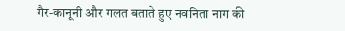गैर-कानूनी और गलत बताते हुए नवनिता नाग की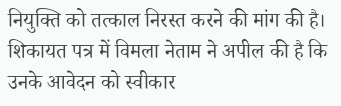नियुक्ति को तत्काल निरस्त करने की मांग की है।
शिकायत पत्र में विमला नेताम ने अपील की है कि उनके आवेदन को स्वीकार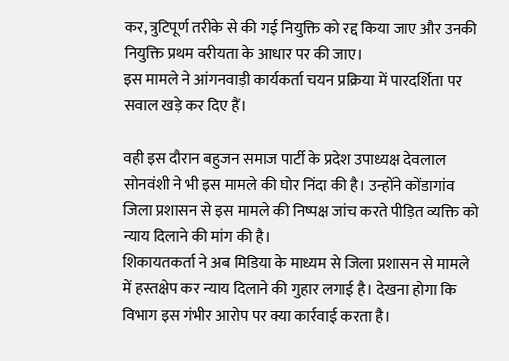कर, त्रुटिपूर्ण तरीके से की गई नियुक्ति को रद्द किया जाए और उनकी नियुक्ति प्रथम वरीयता के आधार पर की जाए।
इस मामले ने आंगनवाड़ी कार्यकर्ता चयन प्रक्रिया में पारदर्शिता पर सवाल खड़े कर दिए हैं।

वही इस दौरान बहुजन समाज पार्टी के प्रदेश उपाध्यक्ष देवलाल सोनवंशी ने भी इस मामले की घोर निंदा की है। उन्होंने कोंडागांव जिला प्रशासन से इस मामले की निष्पक्ष जांच करते पीड़ित व्यक्ति को न्याय दिलाने की मांग की है।
शिकायतकर्ता ने अब मिडिया के माध्यम से जिला प्रशासन से मामले में हस्तक्षेप कर न्याय दिलाने की गुहार लगाई है। देखना होगा कि विभाग इस गंभीर आरोप पर क्या कार्रवाई करता है।